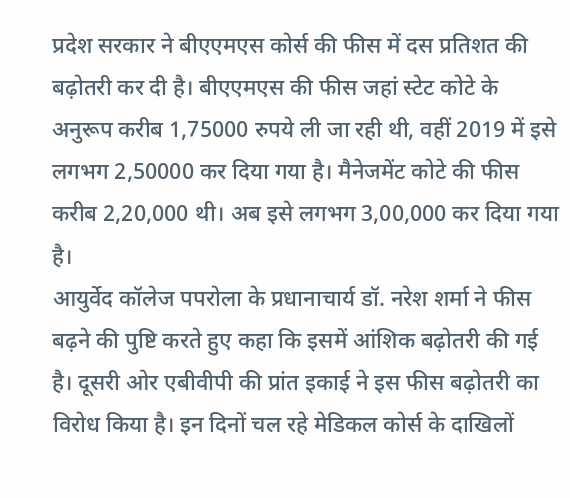प्रदेश सरकार ने बीएएमएस कोर्स की फीस में दस प्रतिशत की बढ़ोतरी कर दी है। बीएएमएस की फीस जहां स्टेट कोटे के अनुरूप करीब 1,75000 रुपये ली जा रही थी, वहीं 2019 में इसे लगभग 2,50000 कर दिया गया है। मैनेजमेंट कोटे की फीस करीब 2,20,000 थी। अब इसे लगभग 3,00,000 कर दिया गया है।
आयुर्वेद कॉलेज पपरोला के प्रधानाचार्य डॉ. नरेश शर्मा ने फीस बढ़ने की पुष्टि करते हुए कहा कि इसमें आंशिक बढ़ोतरी की गई है। दूसरी ओर एबीवीपी की प्रांत इकाई ने इस फीस बढ़ोतरी का विरोध किया है। इन दिनों चल रहे मेडिकल कोर्स के दाखिलों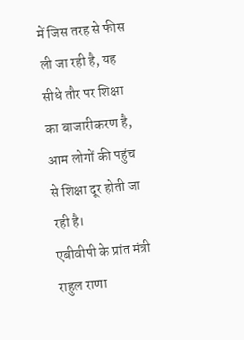में जिस तरह से फीस ली जा रही है, यह सीधे तौर पर शिक्षा का बाजारीकरण है, आम लोगों की पहुंच से शिक्षा दूर होती जा रही है।
एबीवीपी के प्रांत मंत्री राहुल राणा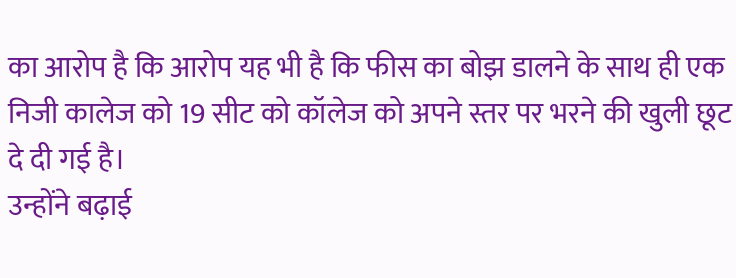का आरोप है कि आरोप यह भी है कि फीस का बोझ डालने के साथ ही एक निजी कालेज को 19 सीट को कॉलेज को अपने स्तर पर भरने की खुली छूट दे दी गई है।
उन्होंने बढ़ाई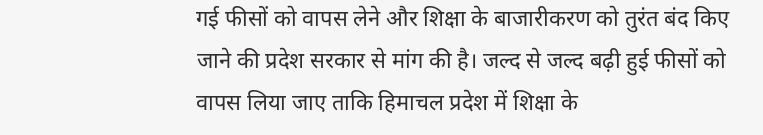गई फीसों को वापस लेने और शिक्षा के बाजारीकरण को तुरंत बंद किए जाने की प्रदेश सरकार से मांग की है। जल्द से जल्द बढ़ी हुई फीसों को वापस लिया जाए ताकि हिमाचल प्रदेश में शिक्षा के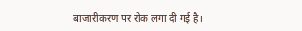बाजारीकरण पर रोक लगा दी गई है।